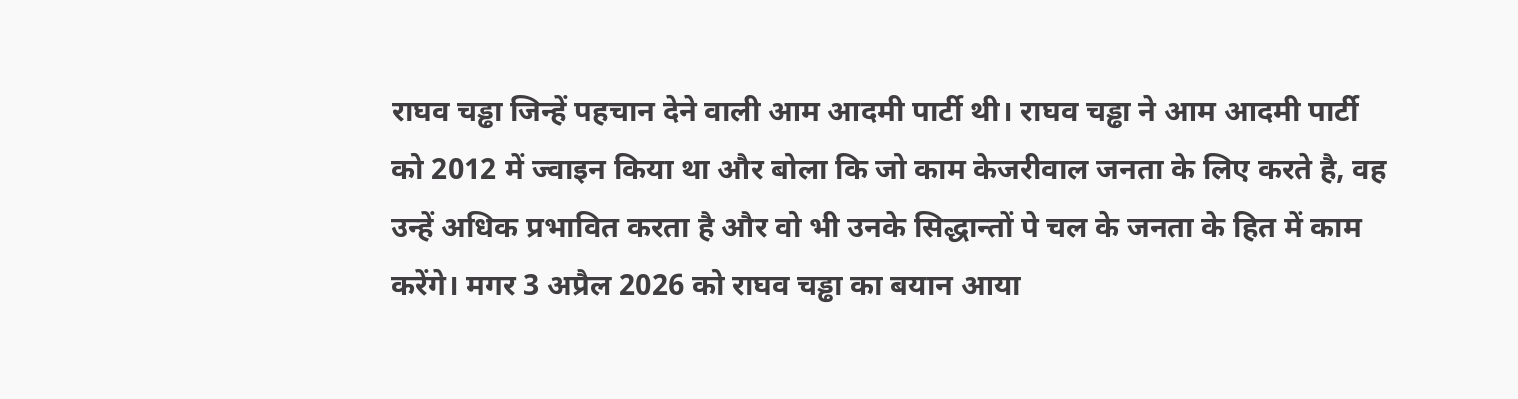राघव चड्ढा जिन्हें पहचान देने वाली आम आदमी पार्टी थी। राघव चड्ढा ने आम आदमी पार्टी को 2012 में ज्वाइन किया था और बोला कि जो काम केजरीवाल जनता के लिए करते है, वह उन्हें अधिक प्रभावित करता है और वो भी उनके सिद्धान्तों पे चल के जनता के हित में काम करेंगे। मगर 3 अप्रैल 2026 को राघव चड्ढा का बयान आया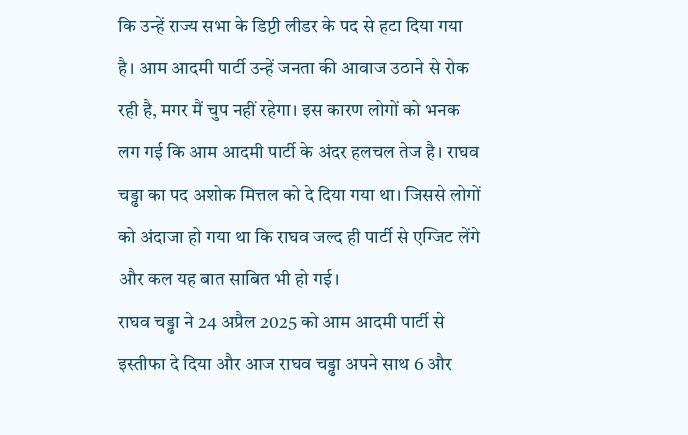कि उन्हें राज्य सभा के डिप्टी लीडर के पद से हटा दिया गया है। आम आदमी पार्टी उन्हें जनता की आवाज उठाने से रोक रही है, मगर मैं चुप नहीं रहेगा। इस कारण लोगों को भनक लग गई कि आम आदमी पार्टी के अंदर हलचल तेज है। राघव चड्ढा का पद अशोक मित्तल को दे दिया गया था। जिससे लोगों को अंदाजा हो गया था कि राघव जल्द ही पार्टी से एग्जिट लेंगे और कल यह बात साबित भी हो गई।
राघव चड्ढा ने 24 अप्रैल 2025 को आम आदमी पार्टी से इस्तीफा दे दिया और आज राघव चड्ढा अपने साथ 6 और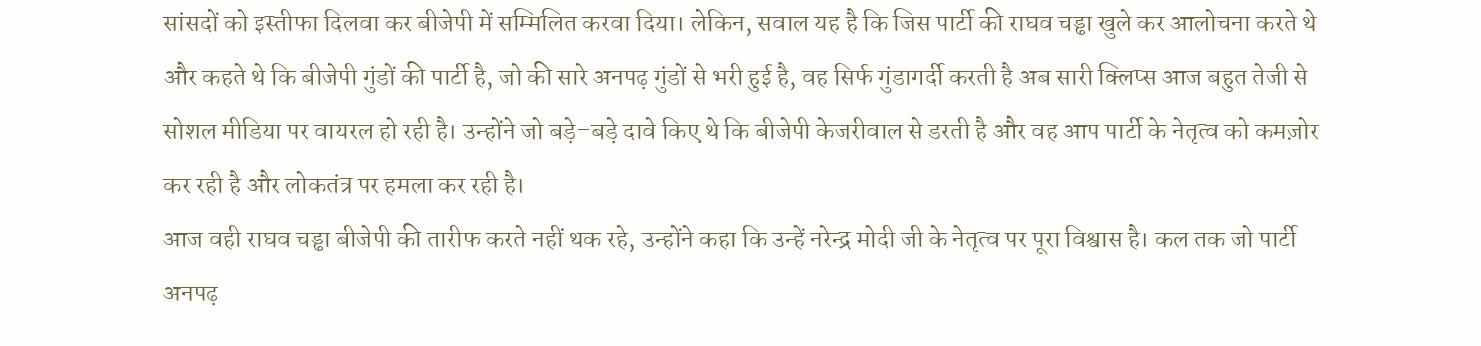सांसदों को इस्तीफा दिलवा कर बीजेपी में सम्मिलित करवा दिया। लेकिन, सवाल यह है कि जिस पार्टी की राघव चड्ढा खुले कर आलोचना करते थे और कहते थे कि बीजेपी गुंडों की पार्टी है, जो की सारे अनपढ़ गुंडों से भरी हुई है, वह सिर्फ गुंडागर्दी करती है अब सारी क्लिप्स आज बहुत तेजी से सोशल मीडिया पर वायरल हो रही है। उन्होंने जो बड़े–बड़े दावे किए थे कि बीजेपी केजरीवाल से डरती है और वह आप पार्टी के नेतृत्व को कमज़ोर कर रही है और लोकतंत्र पर हमला कर रही है।
आज वही राघव चड्ढा बीजेपी की तारीफ करते नहीं थक रहे, उन्होंने कहा कि उन्हें नरेन्द्र मोदी जी के नेतृत्व पर पूरा विश्वास है। कल तक जो पार्टी अनपढ़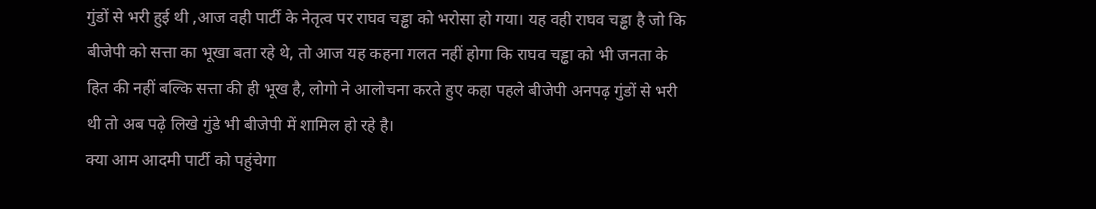गुंडों से भरी हुई थी ,आज वही पार्टी के नेतृत्व पर राघव चड्ढा को भरोसा हो गया। यह वही राघव चड्ढा है जो कि बीजेपी को सत्ता का भूखा बता रहे थे, तो आज यह कहना गलत नहीं होगा कि राघव चड्ढा को भी जनता के हित की नहीं बल्कि सत्ता की ही भूख है, लोगो ने आलोचना करते हुए कहा पहले बीजेपी अनपढ़ गुंडों से भरी थी तो अब पढ़े लिखे गुंडे भी बीजेपी में शामिल हो रहे है।
क्या आम आदमी पार्टी को पहुंचेगा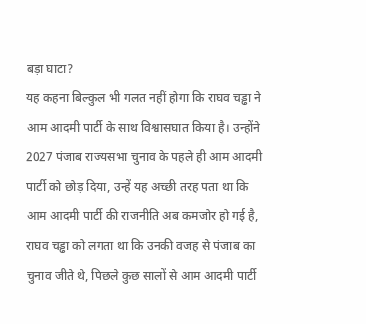बड़ा घाटा?
यह कहना बिल्कुल भी गलत नहीं होगा कि राघव चड्ढा ने आम आदमी पार्टी के साथ विश्वासघात किया है। उन्होंने 2027 पंजाब राज्यसभा चुनाव के पहले ही आम आदमी पार्टी को छोड़ दिया, उन्हें यह अच्छी तरह पता था कि आम आदमी पार्टी की राजनीति अब कमजोर हो गई है, राघव चड्ढा को लगता था कि उनकी वजह से पंजाब का चुनाव जीते थे, पिछले कुछ सालों से आम आदमी पार्टी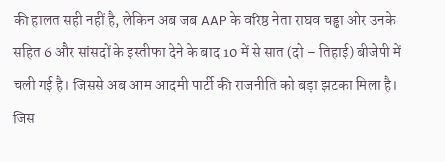की हालत सही नहीं है, लेकिन अब जब AAP के वरिष्ठ नेता राघव चड्ढा ओर उनके सहित 6 और सांसदों के इस्तीफा देने के बाद 10 में से सात (दो – तिहाई) बीजेपी में चली गई है। जिससे अब आम आदमी पार्टी की राजनीति को बड़ा झटका मिला है।
जिस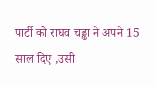पार्टी को राघव चड्ढा ने अपने 15 साल दिए ,उसी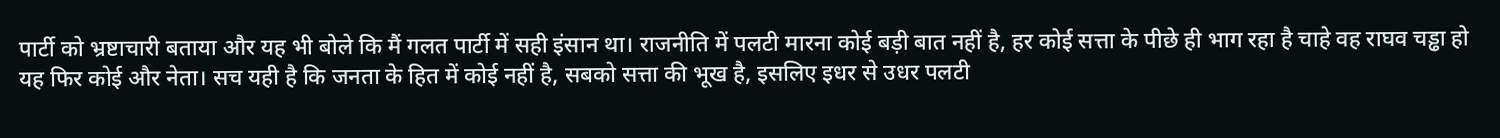पार्टी को भ्रष्टाचारी बताया और यह भी बोले कि मैं गलत पार्टी में सही इंसान था। राजनीति में पलटी मारना कोई बड़ी बात नहीं है, हर कोई सत्ता के पीछे ही भाग रहा है चाहे वह राघव चड्ढा हो यह फिर कोई और नेता। सच यही है कि जनता के हित में कोई नहीं है, सबको सत्ता की भूख है, इसलिए इधर से उधर पलटी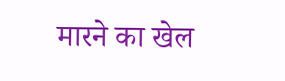मारने का खेल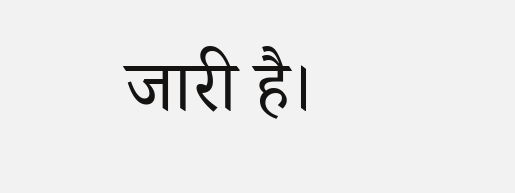जारी है।